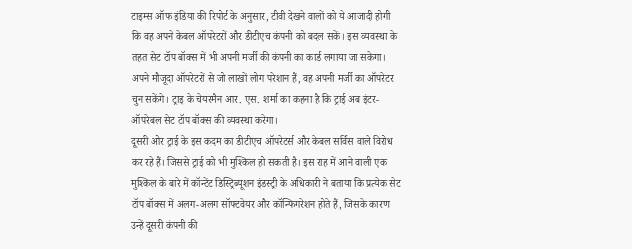टाइम्स ऑफ इंडिया की रिपोर्ट के अनुसार, टीवी देखने वालों को ये आजादी होगी कि वह अपने केबल ऑपरेटरों और डीटीएच कंपनी को बदल सकें। इस व्यवस्था के तहत सेट टॉप बॉक्स में भी अपनी मर्जी की कंपनी का कार्ड लगाया जा सकेगा। अपने मौजूदा ऑपरेटरों से जो लाखों लोग परेशान हैं, वह अपनी मर्जी का ऑपरेटर चुन सकेंगे। ट्राइ के चेयरमैन आर. एस. शर्मा का कहना है कि ट्राई अब इंटर-ऑपरेबल सेट टॉप बॉक्स की व्यवस्था करेगा।
दूसरी ओर ट्राई के इस कदम का डीटीएच ऑपरेटर्स और केबल सर्विस वाले विरोध कर रहे हैं। जिससे ट्राई को भी मुश्किल हो सकती है। इस राह में आने वाली एक मुश्किल के बारे में कॉन्टेंट डिस्ट्रिब्यूशन इंडस्ट्री के अधिकारी ने बताया कि प्रत्येक सेट टॉप बॉक्स में अलग-अलग सॉफ्टवेयर और कॉन्फिगरेशन होते हैं, जिसके कारण उन्हें दूसरी कंपनी की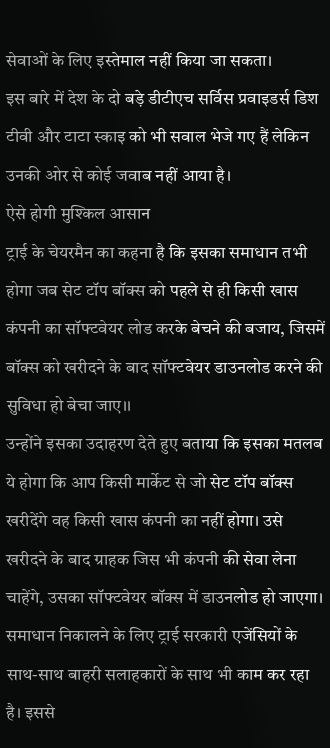सेवाओं के लिए इस्तेमाल नहीं किया जा सकता।
इस बारे में देश के दो बड़े डीटीएच सर्विस प्रवाइडर्स डिश टीवी और टाटा स्काइ को भी सवाल भेजे गए हैं लेकिन उनकी ओर से कोई जवाब नहीं आया है।
ऐसे होगी मुश्किल आसान
ट्राई के चेयरमैन का कहना है कि इसका समाधान तभी होगा जब सेट टॉप बॉक्स को पहले से ही किसी खास कंपनी का सॉफ्टवेयर लोड करके बेचने की बजाय, जिसमें बॉक्स को खरीदने के बाद सॉफ्टवेयर डाउनलोड करने की सुविधा हो बेचा जाए।।
उन्होंने इसका उदाहरण देते हुए बताया कि इसका मतलब ये होगा कि आप किसी मार्केट से जो सेट टॉप बॉक्स खरीदेंगे वह किसी खास कंपनी का नहीं होगा। उसे खरीदने के बाद ग्राहक जिस भी कंपनी की सेवा लेना चाहेंगे, उसका सॉफ्टवेयर बॉक्स में डाउनलोड हो जाएगा। समाधान निकालने के लिए ट्राई सरकारी एजेंसियों के साथ-साथ बाहरी सलाहकारों के साथ भी काम कर रहा है। इससे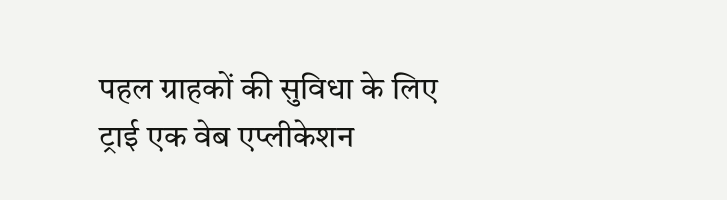पहल ग्राहकों की सुविधा के लिए ट्राई एक वेब एप्लीकेशन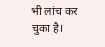भी लांच कर चुका है।